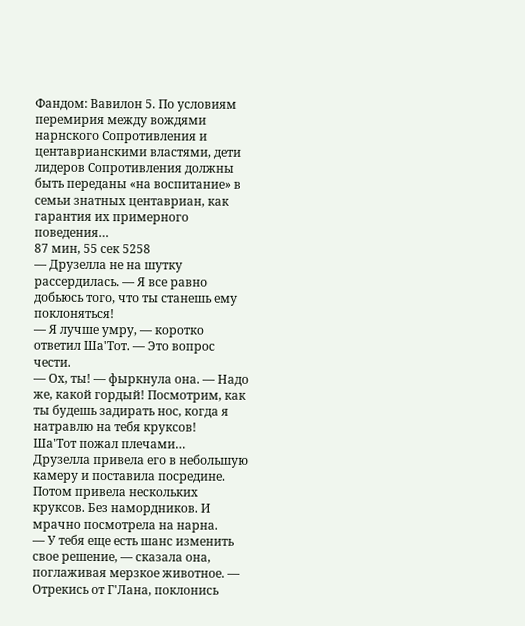Фандом: Вавилон 5. По условиям перемирия между вождями нарнского Сопротивления и центаврианскими властями, дети лидеров Сопротивления должны быть переданы «на воспитание» в семьи знатных центавриан, как гарантия их примерного поведения…
87 мин, 55 сек 5258
— Друзелла не на шутку рассердилась. — Я все равно добьюсь того, что ты станешь ему поклоняться!
— Я лучше умру, — коротко ответил Ша'Тот. — Это вопрос чести.
— Ох, ты! — фыркнула она. — Надо же, какой гордый! Посмотрим, как ты будешь задирать нос, когда я натравлю на тебя круксов!
Ша'Тот пожал плечами…
Друзелла привела его в небольшую камеру и поставила посредине. Потом привела нескольких круксов. Без намордников. И мрачно посмотрела на нарна.
— У тебя еще есть шанс изменить свое решение, — сказала она, поглаживая мерзкое животное. — Отрекись от Г'Лана, поклонись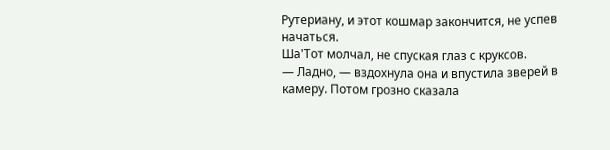Рутериану, и этот кошмар закончится, не успев начаться.
Ша'Тот молчал, не спуская глаз с круксов.
— Ладно, — вздохнула она и впустила зверей в камеру. Потом грозно сказала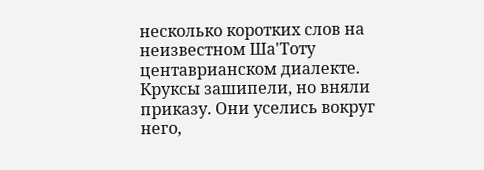несколько коротких слов на неизвестном Ша'Тоту центаврианском диалекте. Круксы зашипели, но вняли приказу. Они уселись вокруг него,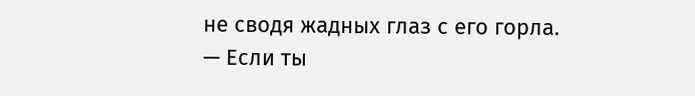не сводя жадных глаз с его горла.
— Если ты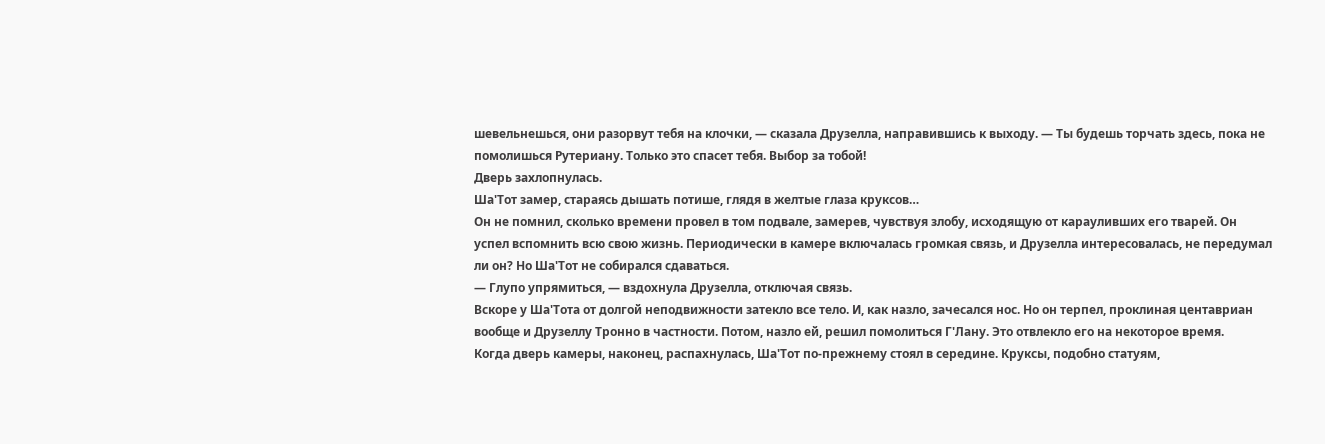шевельнешься, они разорвут тебя на клочки, — сказала Друзелла, направившись к выходу. — Ты будешь торчать здесь, пока не помолишься Рутериану. Только это спасет тебя. Выбор за тобой!
Дверь захлопнулась.
Ша'Тот замер, стараясь дышать потише, глядя в желтые глаза круксов…
Он не помнил, сколько времени провел в том подвале, замерев, чувствуя злобу, исходящую от карауливших его тварей. Он успел вспомнить всю свою жизнь. Периодически в камере включалась громкая связь, и Друзелла интересовалась, не передумал ли он? Но Ша'Тот не собирался сдаваться.
— Глупо упрямиться, — вздохнула Друзелла, отключая связь.
Вскоре у Ша'Тота от долгой неподвижности затекло все тело. И, как назло, зачесался нос. Но он терпел, проклиная центавриан вообще и Друзеллу Тронно в частности. Потом, назло ей, решил помолиться Г'Лану. Это отвлекло его на некоторое время.
Когда дверь камеры, наконец, распахнулась, Ша'Тот по-прежнему стоял в середине. Круксы, подобно статуям,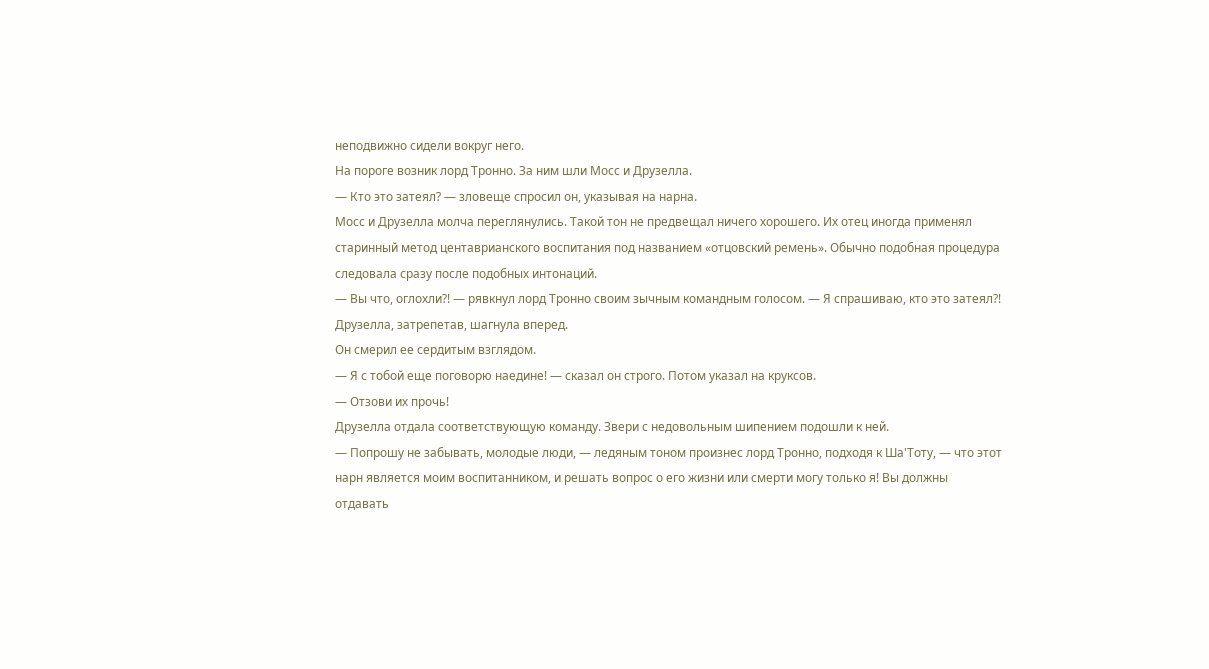неподвижно сидели вокруг него.
На пороге возник лорд Тронно. За ним шли Мосс и Друзелла.
— Кто это затеял? — зловеще спросил он, указывая на нарна.
Мосс и Друзелла молча переглянулись. Такой тон не предвещал ничего хорошего. Их отец иногда применял старинный метод центаврианского воспитания под названием «отцовский ремень». Обычно подобная процедура следовала сразу после подобных интонаций.
— Вы что, оглохли?! — рявкнул лорд Тронно своим зычным командным голосом. — Я спрашиваю, кто это затеял?!
Друзелла, затрепетав, шагнула вперед.
Он смерил ее сердитым взглядом.
— Я с тобой еще поговорю наедине! — сказал он строго. Потом указал на круксов.
— Отзови их прочь!
Друзелла отдала соответствующую команду. Звери с недовольным шипением подошли к ней.
— Попрошу не забывать, молодые люди, — ледяным тоном произнес лорд Тронно, подходя к Ша'Тоту, — что этот нарн является моим воспитанником, и решать вопрос о его жизни или смерти могу только я! Вы должны отдавать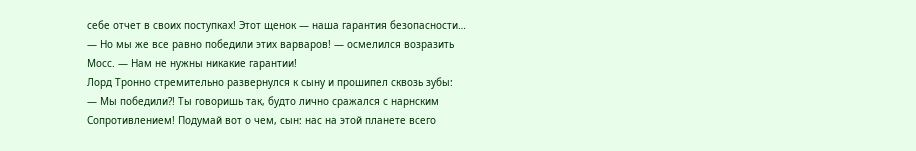себе отчет в своих поступках! Этот щенок — наша гарантия безопасности…
— Но мы же все равно победили этих варваров! — осмелился возразить Мосс. — Нам не нужны никакие гарантии!
Лорд Тронно стремительно развернулся к сыну и прошипел сквозь зубы:
— Мы победили?! Ты говоришь так, будто лично сражался с нарнским Сопротивлением! Подумай вот о чем, сын: нас на этой планете всего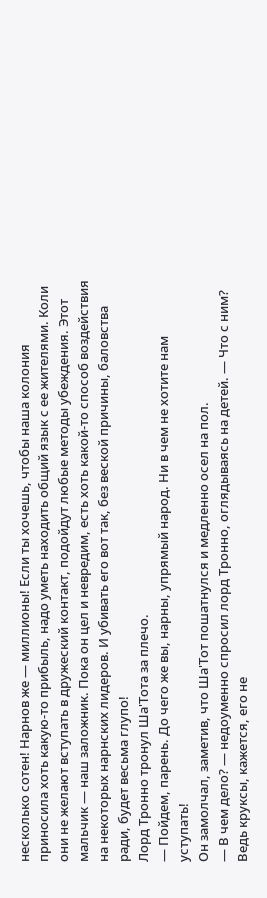несколько сотен! Нарнов же — миллионы! Если ты хочешь, чтобы наша колония приносила хоть какую-то прибыль, надо уметь находить общий язык с ее жителями. Коли они не желают вступать в дружеский контакт, подойдут любые методы убеждения. Этот мальчик — наш заложник. Пока он цел и невредим, есть хоть какой-то способ воздействия на некоторых нарнских лидеров. И убивать его вот так, без веской причины, баловства ради, будет весьма глупо!
Лорд Тронно тронул Ша'Тота за плечо.
— Пойдем, парень. До чего же вы, нарны, упрямый народ. Ни в чем не хотите нам уступать!
Он замолчал, заметив, что Ша'Тот пошатнулся и медленно осел на пол.
— В чем дело? — недоуменно спросил лорд Тронно, оглядываясь на детей. — Что с ним? Ведь круксы, кажется, его не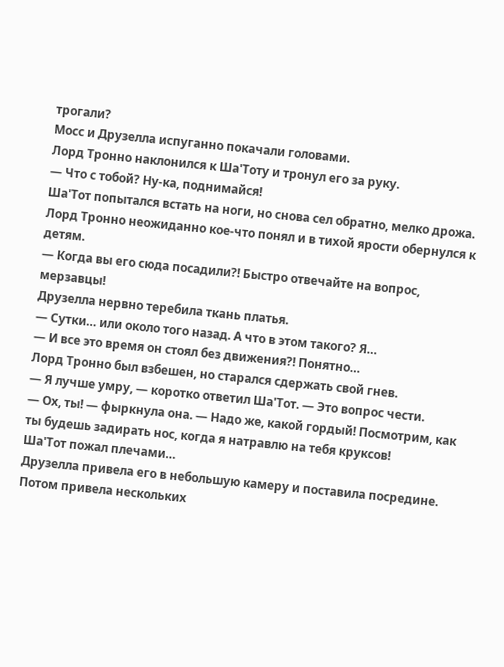трогали?
Мосс и Друзелла испуганно покачали головами.
Лорд Тронно наклонился к Ша'Тоту и тронул его за руку.
— Что с тобой? Ну-ка, поднимайся!
Ша'Тот попытался встать на ноги, но снова сел обратно, мелко дрожа.
Лорд Тронно неожиданно кое-что понял и в тихой ярости обернулся к детям.
— Когда вы его сюда посадили?! Быстро отвечайте на вопрос, мерзавцы!
Друзелла нервно теребила ткань платья.
— Сутки… или около того назад. А что в этом такого? Я…
— И все это время он стоял без движения?! Понятно…
Лорд Тронно был взбешен, но старался сдержать свой гнев.
— Я лучше умру, — коротко ответил Ша'Тот. — Это вопрос чести.
— Ох, ты! — фыркнула она. — Надо же, какой гордый! Посмотрим, как ты будешь задирать нос, когда я натравлю на тебя круксов!
Ша'Тот пожал плечами…
Друзелла привела его в небольшую камеру и поставила посредине. Потом привела нескольких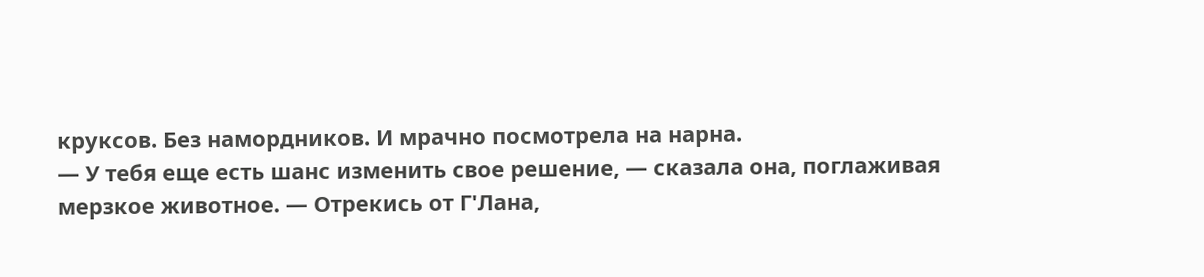круксов. Без намордников. И мрачно посмотрела на нарна.
— У тебя еще есть шанс изменить свое решение, — сказала она, поглаживая мерзкое животное. — Отрекись от Г'Лана,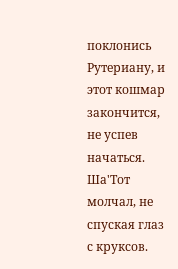поклонись Рутериану, и этот кошмар закончится, не успев начаться.
Ша'Тот молчал, не спуская глаз с круксов.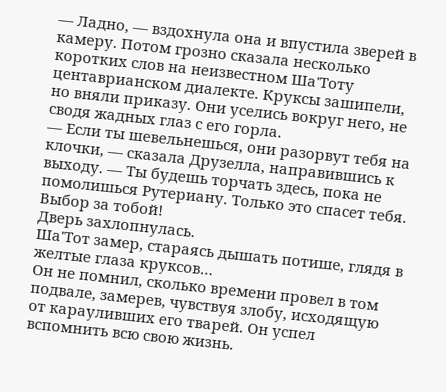— Ладно, — вздохнула она и впустила зверей в камеру. Потом грозно сказала несколько коротких слов на неизвестном Ша'Тоту центаврианском диалекте. Круксы зашипели, но вняли приказу. Они уселись вокруг него, не сводя жадных глаз с его горла.
— Если ты шевельнешься, они разорвут тебя на клочки, — сказала Друзелла, направившись к выходу. — Ты будешь торчать здесь, пока не помолишься Рутериану. Только это спасет тебя. Выбор за тобой!
Дверь захлопнулась.
Ша'Тот замер, стараясь дышать потише, глядя в желтые глаза круксов…
Он не помнил, сколько времени провел в том подвале, замерев, чувствуя злобу, исходящую от карауливших его тварей. Он успел вспомнить всю свою жизнь.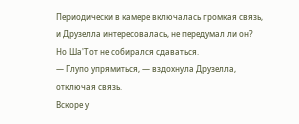Периодически в камере включалась громкая связь, и Друзелла интересовалась, не передумал ли он? Но Ша'Тот не собирался сдаваться.
— Глупо упрямиться, — вздохнула Друзелла, отключая связь.
Вскоре у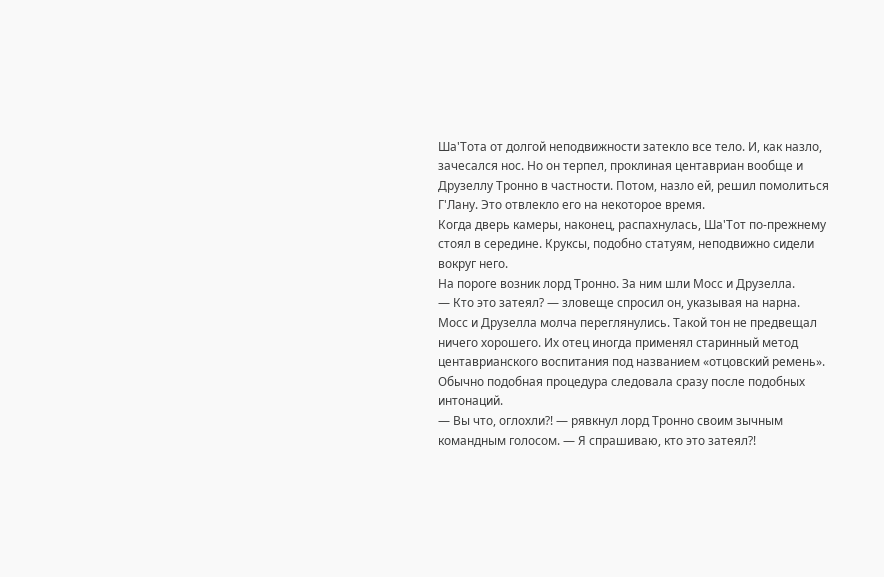Ша'Тота от долгой неподвижности затекло все тело. И, как назло, зачесался нос. Но он терпел, проклиная центавриан вообще и Друзеллу Тронно в частности. Потом, назло ей, решил помолиться Г'Лану. Это отвлекло его на некоторое время.
Когда дверь камеры, наконец, распахнулась, Ша'Тот по-прежнему стоял в середине. Круксы, подобно статуям, неподвижно сидели вокруг него.
На пороге возник лорд Тронно. За ним шли Мосс и Друзелла.
— Кто это затеял? — зловеще спросил он, указывая на нарна.
Мосс и Друзелла молча переглянулись. Такой тон не предвещал ничего хорошего. Их отец иногда применял старинный метод центаврианского воспитания под названием «отцовский ремень». Обычно подобная процедура следовала сразу после подобных интонаций.
— Вы что, оглохли?! — рявкнул лорд Тронно своим зычным командным голосом. — Я спрашиваю, кто это затеял?!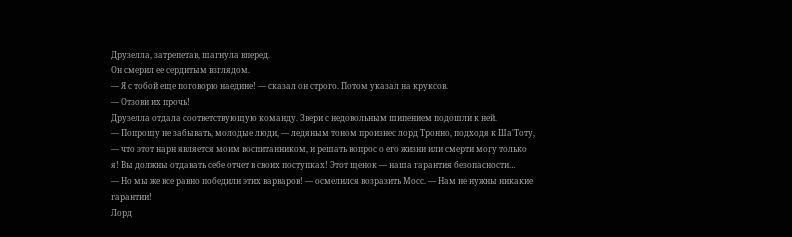Друзелла, затрепетав, шагнула вперед.
Он смерил ее сердитым взглядом.
— Я с тобой еще поговорю наедине! — сказал он строго. Потом указал на круксов.
— Отзови их прочь!
Друзелла отдала соответствующую команду. Звери с недовольным шипением подошли к ней.
— Попрошу не забывать, молодые люди, — ледяным тоном произнес лорд Тронно, подходя к Ша'Тоту, — что этот нарн является моим воспитанником, и решать вопрос о его жизни или смерти могу только я! Вы должны отдавать себе отчет в своих поступках! Этот щенок — наша гарантия безопасности…
— Но мы же все равно победили этих варваров! — осмелился возразить Мосс. — Нам не нужны никакие гарантии!
Лорд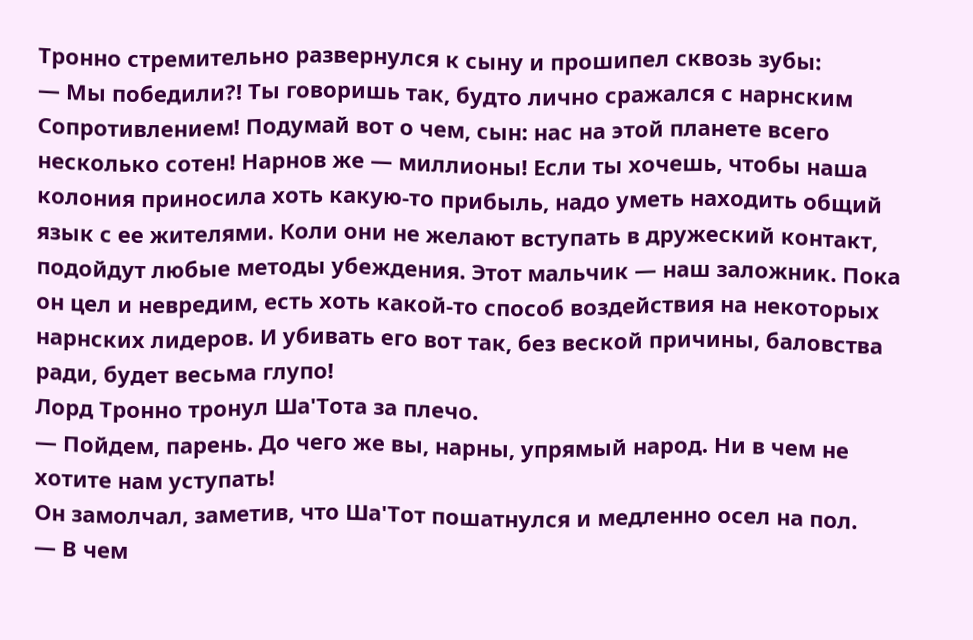Тронно стремительно развернулся к сыну и прошипел сквозь зубы:
— Мы победили?! Ты говоришь так, будто лично сражался с нарнским Сопротивлением! Подумай вот о чем, сын: нас на этой планете всего несколько сотен! Нарнов же — миллионы! Если ты хочешь, чтобы наша колония приносила хоть какую-то прибыль, надо уметь находить общий язык с ее жителями. Коли они не желают вступать в дружеский контакт, подойдут любые методы убеждения. Этот мальчик — наш заложник. Пока он цел и невредим, есть хоть какой-то способ воздействия на некоторых нарнских лидеров. И убивать его вот так, без веской причины, баловства ради, будет весьма глупо!
Лорд Тронно тронул Ша'Тота за плечо.
— Пойдем, парень. До чего же вы, нарны, упрямый народ. Ни в чем не хотите нам уступать!
Он замолчал, заметив, что Ша'Тот пошатнулся и медленно осел на пол.
— В чем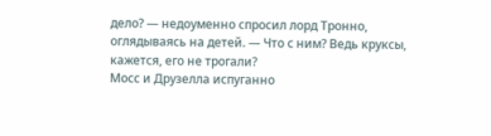дело? — недоуменно спросил лорд Тронно, оглядываясь на детей. — Что с ним? Ведь круксы, кажется, его не трогали?
Мосс и Друзелла испуганно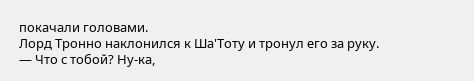покачали головами.
Лорд Тронно наклонился к Ша'Тоту и тронул его за руку.
— Что с тобой? Ну-ка,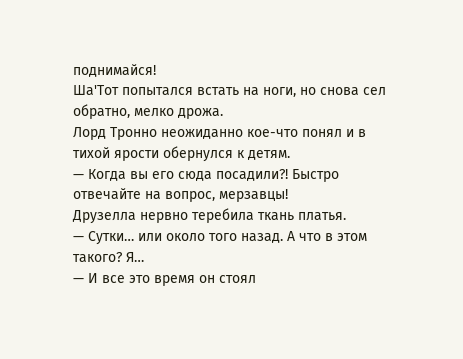поднимайся!
Ша'Тот попытался встать на ноги, но снова сел обратно, мелко дрожа.
Лорд Тронно неожиданно кое-что понял и в тихой ярости обернулся к детям.
— Когда вы его сюда посадили?! Быстро отвечайте на вопрос, мерзавцы!
Друзелла нервно теребила ткань платья.
— Сутки… или около того назад. А что в этом такого? Я…
— И все это время он стоял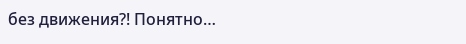без движения?! Понятно…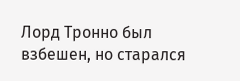Лорд Тронно был взбешен, но старался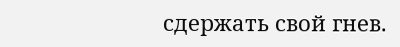сдержать свой гнев.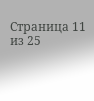Страница 11 из 25